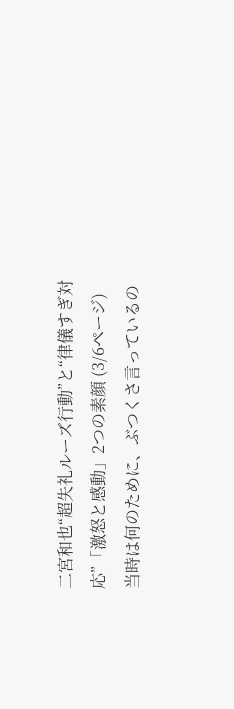二宮和也“超失礼ルーズ行動”と“律儀すぎ対応”「激怒と感動」2つの素顔 (3/6ページ)
当時は何のために、ぶつくさ言っているの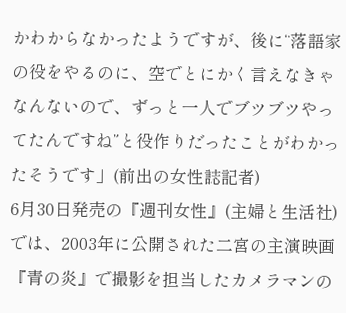かわからなかったようですが、後に“落語家の役をやるのに、空でとにかく言えなきゃなんないので、ずっと一人でブツブツやってたんですね”と役作りだったことがわかったそうです」(前出の女性誌記者)
6月30日発売の『週刊女性』(主婦と生活社)では、2003年に公開された二宮の主演映画『青の炎』で撮影を担当したカメラマンの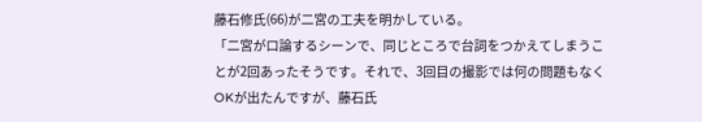藤石修氏(66)が二宮の工夫を明かしている。
「二宮が口論するシーンで、同じところで台詞をつかえてしまうことが2回あったそうです。それで、3回目の撮影では何の問題もなくOKが出たんですが、藤石氏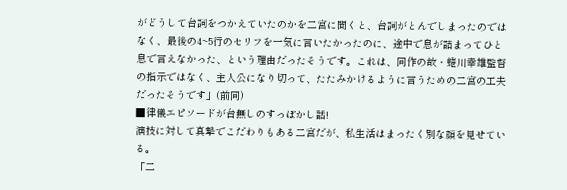がどうして台詞をつかえていたのかを二宮に聞くと、台詞がとんでしまったのではなく、最後の4~5行のセリフを一気に言いたかったのに、途中で息が詰まってひと息で言えなかった、という理由だったそうです。これは、同作の故・蜷川幸雄監督の指示ではなく、主人公になり切って、たたみかけるように言うための二宮の工夫だったそうです」(前同)
■律儀エピソードが台無しのすっぽかし話!
演技に対して真摯でこだわりもある二宮だが、私生活はまったく別な顔を見せている。
「二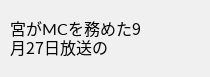宮がMCを務めた9月27日放送の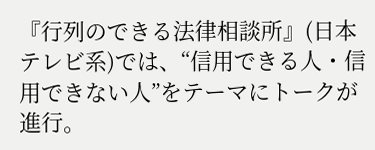『行列のできる法律相談所』(日本テレビ系)では、“信用できる人・信用できない人”をテーマにトークが進行。